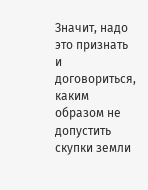Значит, надо это признать и договориться, каким образом не допустить скупки земли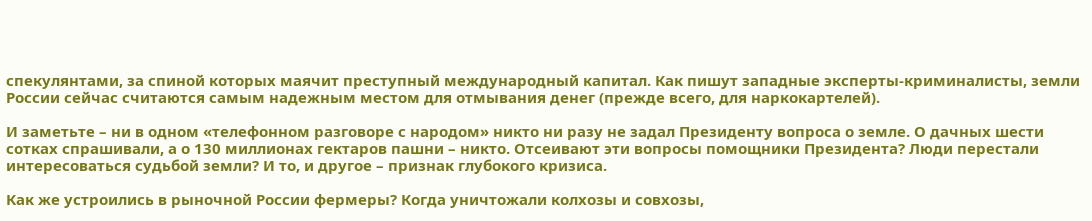спекулянтами, за спиной которых маячит преступный международный капитал. Как пишут западные эксперты-криминалисты, земли России сейчас считаются самым надежным местом для отмывания денег (прежде всего, для наркокартелей).

И заметьте – ни в одном «телефонном разговоре с народом» никто ни разу не задал Президенту вопроса о земле. О дачных шести сотках спрашивали, а о 130 миллионах гектаров пашни – никто. Отсеивают эти вопросы помощники Президента? Люди перестали интересоваться судьбой земли? И то, и другое – признак глубокого кризиса.

Как же устроились в рыночной России фермеры? Когда уничтожали колхозы и совхозы,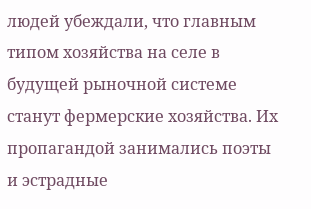людей убеждали, что главным типом хозяйства на селе в будущей рыночной системе станут фермерские хозяйства. Их пропагандой занимались поэты и эстрадные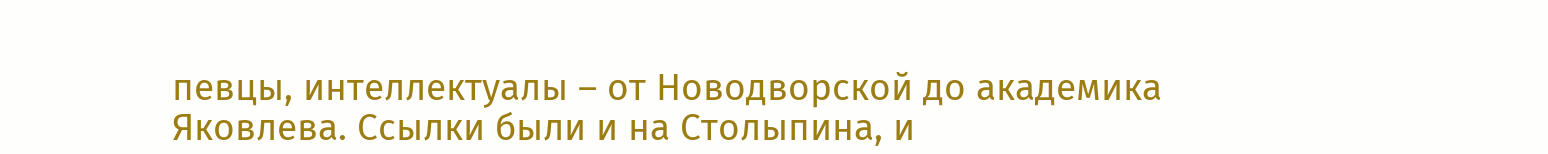певцы, интеллектуалы – от Новодворской до академика Яковлева. Ссылки были и на Столыпина, и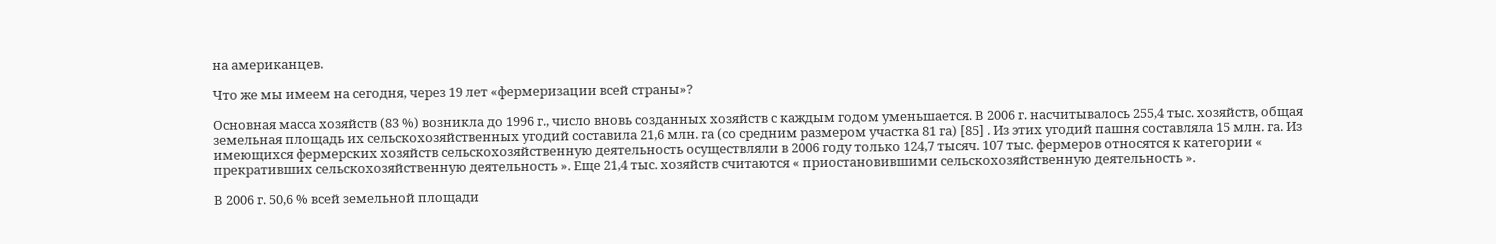на американцев.

Что же мы имеем на сегодня, через 19 лет «фермеризации всей страны»?

Основная масса хозяйств (83 %) возникла до 1996 г., число вновь созданных хозяйств с каждым годом уменьшается. В 2006 г. насчитывалось 255,4 тыс. хозяйств, общая земельная площадь их сельскохозяйственных угодий составила 21,6 млн. га (со средним размером участка 81 га) [85] . Из этих угодий пашня составляла 15 млн. га. Из имеющихся фермерских хозяйств сельскохозяйственную деятельность осуществляли в 2006 году только 124,7 тысяч. 107 тыс. фермеров относятся к категории « прекративших сельскохозяйственную деятельность ». Еще 21,4 тыс. хозяйств считаются « приостановившими сельскохозяйственную деятельность ».

В 2006 г. 50,6 % всей земельной площади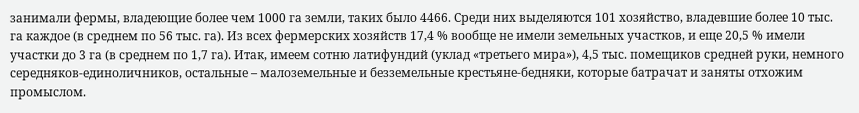занимали фермы, владеющие более чем 1000 га земли, таких было 4466. Среди них выделяются 101 хозяйство, владевшие более 10 тыс. га каждое (в среднем по 56 тыс. га). Из всех фермерских хозяйств 17,4 % вообще не имели земельных участков, и еще 20,5 % имели участки до 3 га (в среднем по 1,7 га). Итак, имеем сотню латифундий (уклад «третьего мира»), 4,5 тыс. помещиков средней руки, немного середняков-единоличников, остальные – малоземельные и безземельные крестьяне-бедняки, которые батрачат и заняты отхожим промыслом.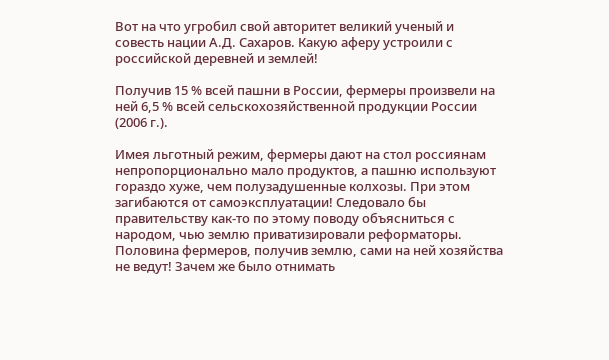Вот на что угробил свой авторитет великий ученый и совесть нации А.Д. Сахаров. Какую аферу устроили с российской деревней и землей!

Получив 15 % всей пашни в России, фермеры произвели на ней 6,5 % всей сельскохозяйственной продукции России (2006 г.).

Имея льготный режим, фермеры дают на стол россиянам непропорционально мало продуктов, а пашню используют гораздо хуже, чем полузадушенные колхозы. При этом загибаются от самоэксплуатации! Следовало бы правительству как-то по этому поводу объясниться с народом, чью землю приватизировали реформаторы. Половина фермеров, получив землю, сами на ней хозяйства не ведут! Зачем же было отнимать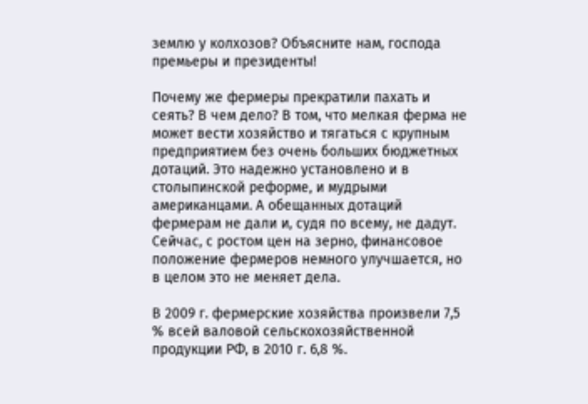землю у колхозов? Объясните нам, господа премьеры и президенты!

Почему же фермеры прекратили пахать и сеять? В чем дело? В том, что мелкая ферма не может вести хозяйство и тягаться с крупным предприятием без очень больших бюджетных дотаций. Это надежно установлено и в столыпинской реформе, и мудрыми американцами. А обещанных дотаций фермерам не дали и, судя по всему, не дадут. Сейчас, с ростом цен на зерно, финансовое положение фермеров немного улучшается, но в целом это не меняет дела.

В 2009 г. фермерские хозяйства произвели 7,5 % всей валовой сельскохозяйственной продукции РФ, в 2010 г. 6,8 %.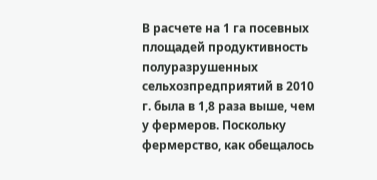В расчете на 1 га посевных площадей продуктивность полуразрушенных сельхозпредприятий в 2010 г. была в 1,8 раза выше, чем у фермеров. Поскольку фермерство, как обещалось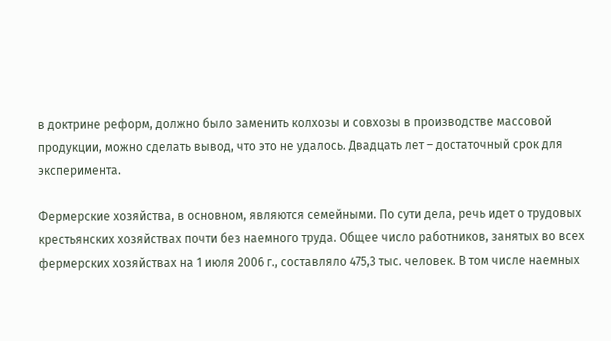в доктрине реформ, должно было заменить колхозы и совхозы в производстве массовой продукции, можно сделать вывод, что это не удалось. Двадцать лет – достаточный срок для эксперимента.

Фермерские хозяйства, в основном, являются семейными. По сути дела, речь идет о трудовых крестьянских хозяйствах почти без наемного труда. Общее число работников, занятых во всех фермерских хозяйствах на 1 июля 2006 г., составляло 475,3 тыс. человек. В том числе наемных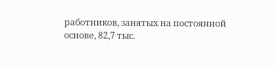работников, занятых на постоянной основе, 82,7 тыс.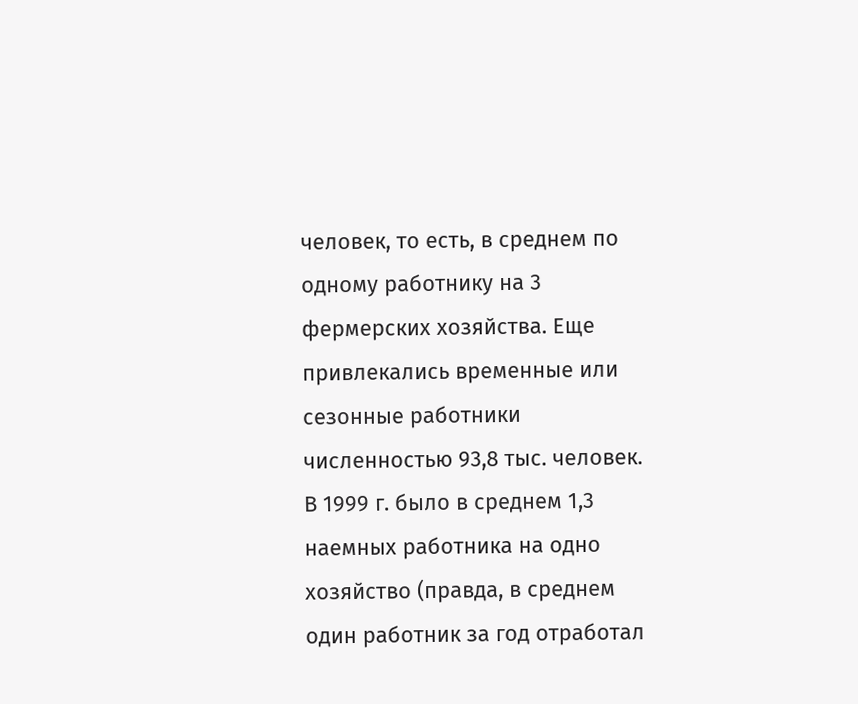человек, то есть, в среднем по одному работнику на 3 фермерских хозяйства. Еще привлекались временные или сезонные работники численностью 93,8 тыс. человек. В 1999 г. было в среднем 1,3 наемных работника на одно хозяйство (правда, в среднем один работник за год отработал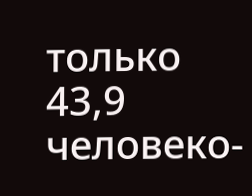только 43,9 человеко-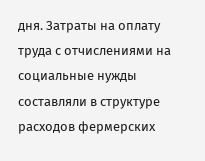дня. Затраты на оплату труда с отчислениями на социальные нужды составляли в структуре расходов фермерских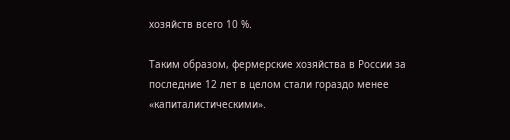хозяйств всего 10 %.

Таким образом, фермерские хозяйства в России за последние 12 лет в целом стали гораздо менее «капиталистическими».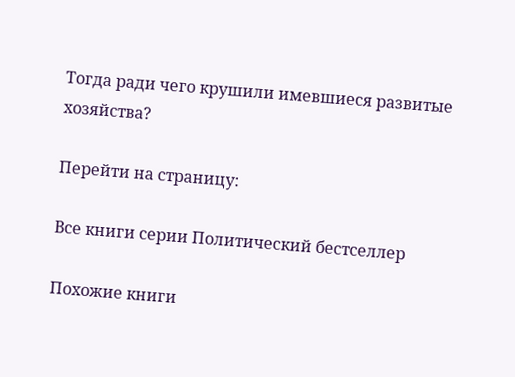Тогда ради чего крушили имевшиеся развитые хозяйства?

Перейти на страницу:

Все книги серии Политический бестселлер

Похожие книги